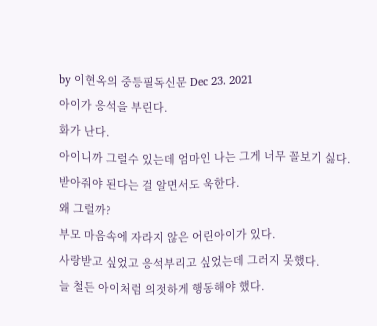by 이현옥의 중등필독신문 Dec 23. 2021
아이가 응석을 부린다.
화가 난다.
아이니까 그럴수 있는데 엄마인 나는 그게 너무 꼴보기 싫다.
받아줘야 된다는 걸 알면서도 욱한다.
왜 그럴까?
부모 마음속에 자라지 않은 어린아이가 있다.
사랑받고 싶었고 응석부리고 싶었는데 그러지 못했다.
늘 철든 아이처럼 의젓하게 행동해야 했다.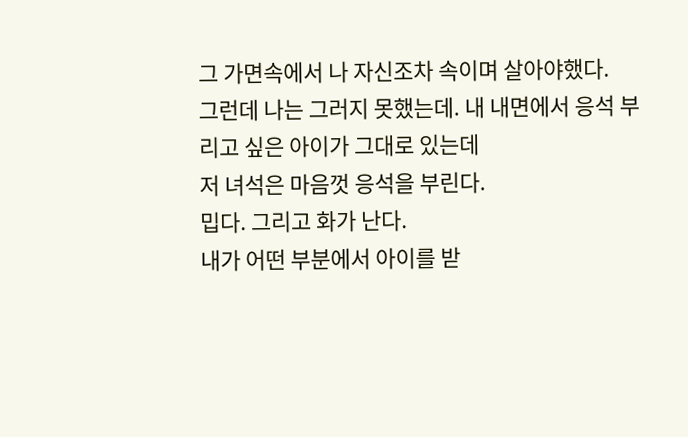그 가면속에서 나 자신조차 속이며 살아야했다.
그런데 나는 그러지 못했는데. 내 내면에서 응석 부리고 싶은 아이가 그대로 있는데
저 녀석은 마음껏 응석을 부린다.
밉다. 그리고 화가 난다.
내가 어떤 부분에서 아이를 받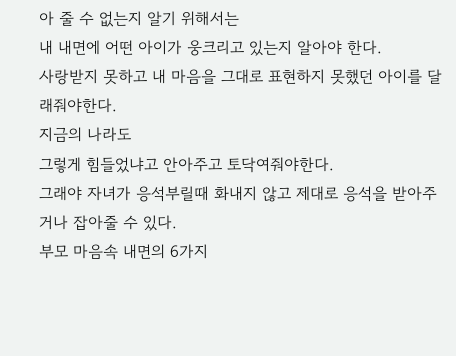아 줄 수 없는지 알기 위해서는
내 내면에 어떤 아이가 웅크리고 있는지 알아야 한다.
사랑받지 못하고 내 마음을 그대로 표현하지 못했던 아이를 달래줘야한다.
지금의 나라도
그렇게 힘들었냐고 안아주고 토닥여줘야한다.
그래야 자녀가 응석부릴때 화내지 않고 제대로 응석을 받아주거나 잡아줄 수 있다.
부모 마음속 내면의 6가지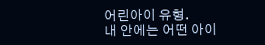어린아이 유형.
내 안에는 어떤 아이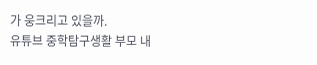가 웅크리고 있을까.
유튜브 중학탐구생활 부모 내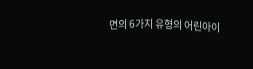면의 6가지 유형의 어린아이